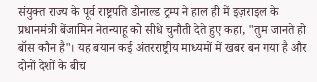संयुक्त राज्य के पूर्व राष्ट्रपति डोनाल्ड ट्रम्प ने हाल ही में इज़राइल के प्रधानमंत्री बेंजामिन नेतन्याहू को सीधे चुनौती देते हुए कहा, "तुम जानते हो बॉस कौन है"। यह बयान कई अंतरराष्ट्रीय माध्यमों में खबर बन गया है और दोनों देशों के बीच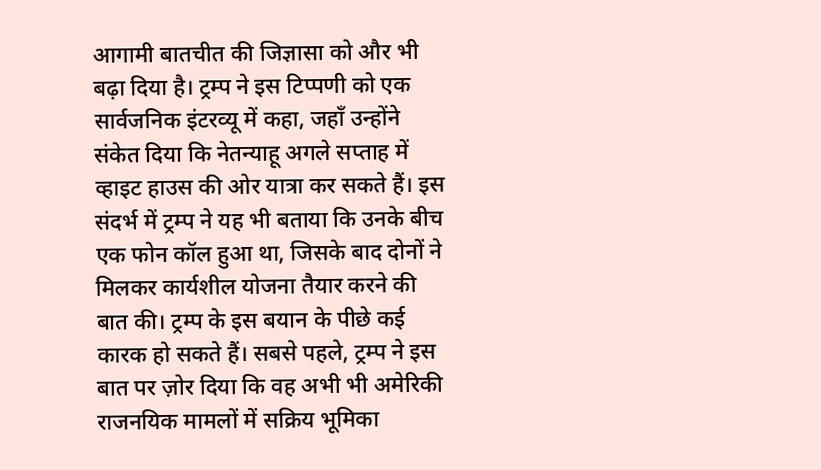आगामी बातचीत की जिज्ञासा को और भी बढ़ा दिया है। ट्रम्प ने इस टिप्पणी को एक सार्वजनिक इंटरव्यू में कहा, जहाँ उन्होंने संकेत दिया कि नेतन्याहू अगले सप्ताह में व्हाइट हाउस की ओर यात्रा कर सकते हैं। इस संदर्भ में ट्रम्प ने यह भी बताया कि उनके बीच एक फोन कॉल हुआ था, जिसके बाद दोनों ने मिलकर कार्यशील योजना तैयार करने की बात की। ट्रम्प के इस बयान के पीछे कई कारक हो सकते हैं। सबसे पहले, ट्रम्प ने इस बात पर ज़ोर दिया कि वह अभी भी अमेरिकी राजनयिक मामलों में सक्रिय भूमिका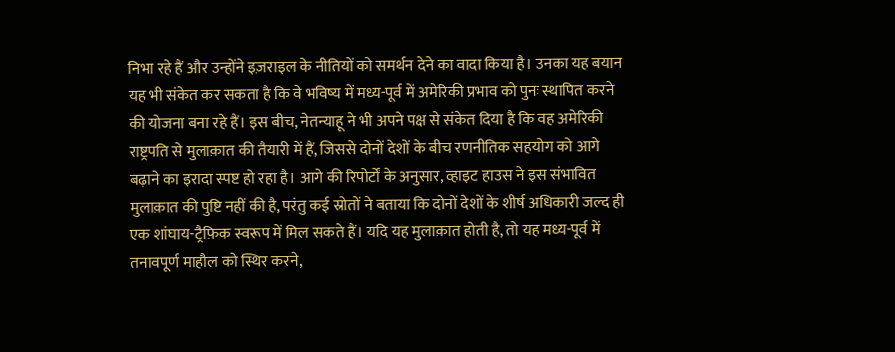निभा रहे हैं और उन्होंने इज़राइल के नीतियों को समर्थन देने का वादा किया है। उनका यह बयान यह भी संकेत कर सकता है कि वे भविष्य में मध्य-पूर्व में अमेरिकी प्रभाव को पुनः स्थापित करने की योजना बना रहे हैं। इस बीच, नेतन्याहू ने भी अपने पक्ष से संकेत दिया है कि वह अमेरिकी राष्ट्रपति से मुलाक़ात की तैयारी में हैं, जिससे दोनों देशों के बीच रणनीतिक सहयोग को आगे बढ़ाने का इरादा स्पष्ट हो रहा है। आगे की रिपोर्टों के अनुसार, व्हाइट हाउस ने इस संभावित मुलाक़ात की पुष्टि नहीं की है, परंतु कई स्रोतों ने बताया कि दोनों देशों के शीर्ष अधिकारी जल्द ही एक शांघाय-ट्रैफ़िक स्वरूप में मिल सकते हैं। यदि यह मुलाक़ात होती है, तो यह मध्य-पूर्व में तनावपूर्ण माहौल को स्थिर करने,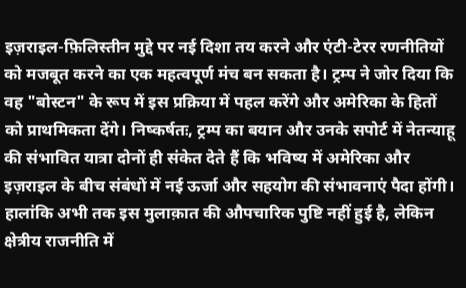इज़राइल-फ़िलिस्तीन मुद्दे पर नई दिशा तय करने और एंटी-टेरर रणनीतियों को मजबूत करने का एक महत्वपूर्ण मंच बन सकता है। ट्रम्प ने जोर दिया कि वह "बोस्टन" के रूप में इस प्रक्रिया में पहल करेंगे और अमेरिका के हितों को प्राथमिकता देंगे। निष्कर्षतः, ट्रम्प का बयान और उनके सपोर्ट में नेतन्याहू की संभावित यात्रा दोनों ही संकेत देते हैं कि भविष्य में अमेरिका और इज़राइल के बीच संबंधों में नई ऊर्जा और सहयोग की संभावनाएं पैदा होंगी। हालांकि अभी तक इस मुलाक़ात की औपचारिक पुष्टि नहीं हुई है, लेकिन क्षेत्रीय राजनीति में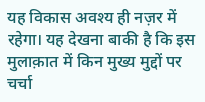यह विकास अवश्य ही नज़र में रहेगा। यह देखना बाकी है कि इस मुलाक़ात में किन मुख्य मुद्दों पर चर्चा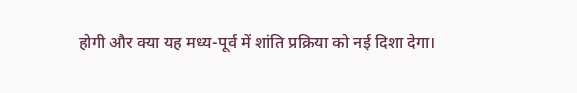होगी और क्या यह मध्य-पूर्व में शांति प्रक्रिया को नई दिशा देगा।